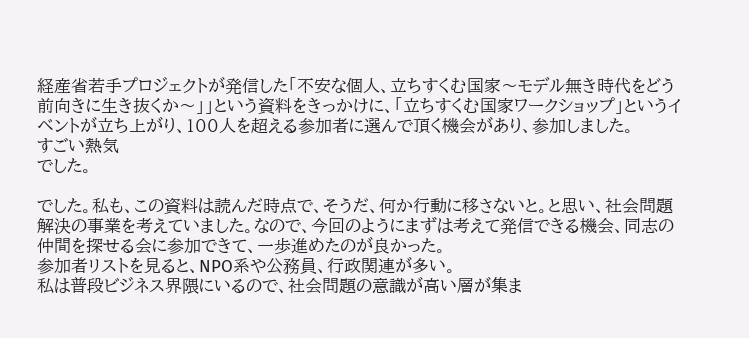経産省若手プロジェクトが発信した「不安な個人、立ちすくむ国家〜モデル無き時代をどう前向きに生き抜くか〜」」という資料をきっかけに、「立ちすくむ国家ワークショップ」というイベントが立ち上がり、100人を超える参加者に選んで頂く機会があり、参加しました。
すごい熱気
でした。

でした。私も、この資料は読んだ時点で、そうだ、何か行動に移さないと。と思い、社会問題解決の事業を考えていました。なので、今回のようにまずは考えて発信できる機会、同志の仲間を探せる会に参加できて、一歩進めたのが良かった。
参加者リストを見ると、NPO系や公務員、行政関連が多い。
私は普段ビジネス界隈にいるので、社会問題の意識が高い層が集ま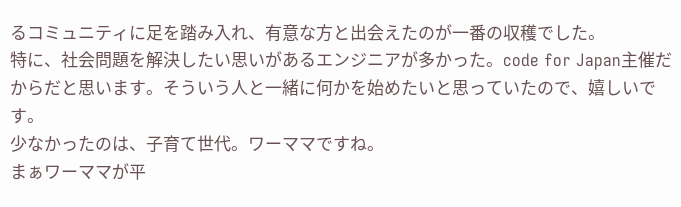るコミュニティに足を踏み入れ、有意な方と出会えたのが一番の収穫でした。
特に、社会問題を解決したい思いがあるエンジニアが多かった。code for Japan主催だからだと思います。そういう人と一緒に何かを始めたいと思っていたので、嬉しいです。
少なかったのは、子育て世代。ワーママですね。
まぁワーママが平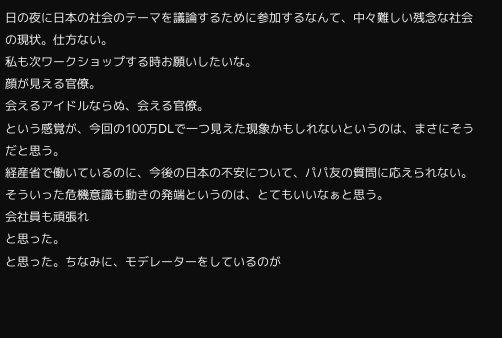日の夜に日本の社会のテーマを議論するために参加するなんて、中々難しい残念な社会の現状。仕方ない。
私も次ワークショップする時お願いしたいな。
顔が見える官僚。
会えるアイドルならぬ、会える官僚。
という感覚が、今回の100万DLで一つ見えた現象かもしれないというのは、まさにそうだと思う。
経産省で働いているのに、今後の日本の不安について、パパ友の質問に応えられない。そういった危機意識も動きの発端というのは、とてもいいなぁと思う。
会社員も頑張れ
と思った。
と思った。ちなみに、モデレーターをしているのが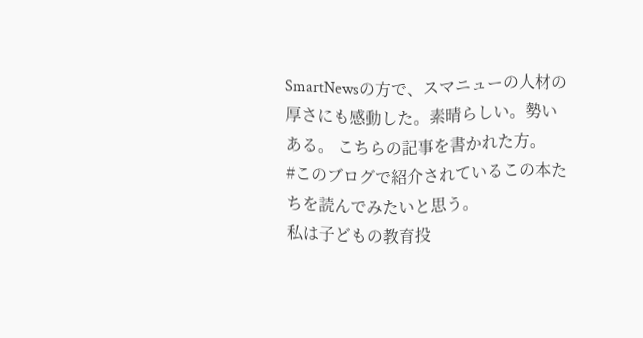SmartNewsの方で、スマニューの人材の厚さにも感動した。素晴らしい。勢いある。 こちらの記事を書かれた方。
#このブログで紹介されているこの本たちを読んでみたいと思う。
私は子どもの教育投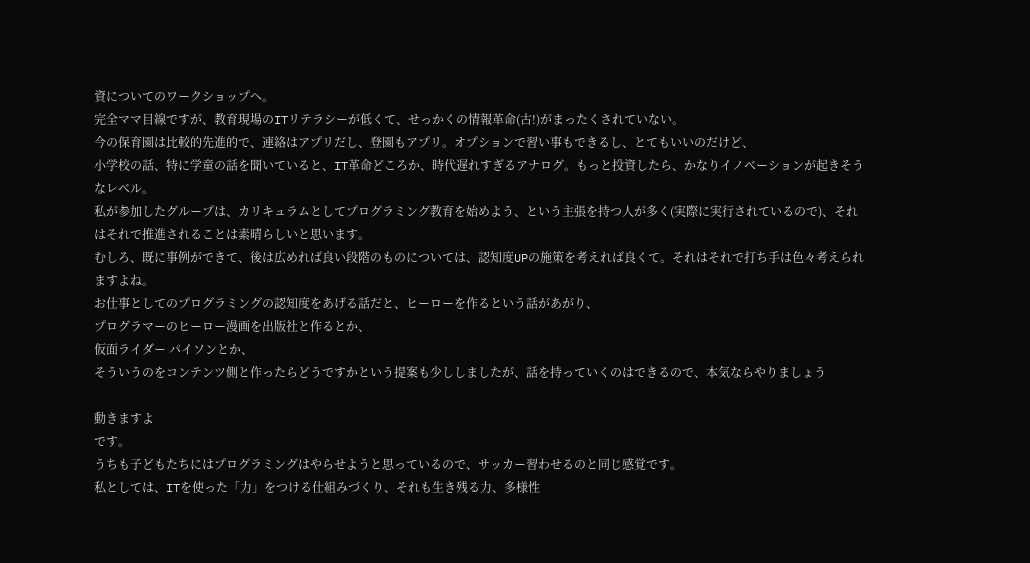資についてのワークショップへ。
完全ママ目線ですが、教育現場のITリテラシーが低くて、せっかくの情報革命(古!)がまったくされていない。
今の保育園は比較的先進的で、連絡はアプリだし、登園もアプリ。オプションで習い事もできるし、とてもいいのだけど、
小学校の話、特に学童の話を聞いていると、IT革命どころか、時代遅れすぎるアナログ。もっと投資したら、かなりイノベーションが起きそうなレベル。
私が参加したグループは、カリキュラムとしてプログラミング教育を始めよう、という主張を持つ人が多く(実際に実行されているので)、それはそれで推進されることは素晴らしいと思います。
むしろ、既に事例ができて、後は広めれば良い段階のものについては、認知度UPの施策を考えれば良くて。それはそれで打ち手は色々考えられますよね。
お仕事としてのプログラミングの認知度をあげる話だと、ヒーローを作るという話があがり、
プログラマーのヒーロー漫画を出版社と作るとか、
仮面ライダー パイソンとか、
そういうのをコンテンツ側と作ったらどうですかという提案も少ししましたが、話を持っていくのはできるので、本気ならやりましょう

動きますよ
です。
うちも子どもたちにはプログラミングはやらせようと思っているので、サッカー習わせるのと同じ感覚です。
私としては、ITを使った「力」をつける仕組みづくり、それも生き残る力、多様性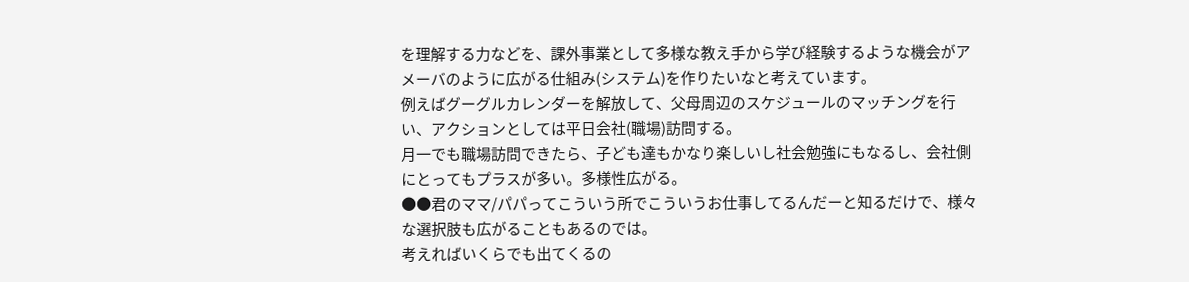を理解する力などを、課外事業として多様な教え手から学び経験するような機会がアメーバのように広がる仕組み(システム)を作りたいなと考えています。
例えばグーグルカレンダーを解放して、父母周辺のスケジュールのマッチングを行い、アクションとしては平日会社(職場)訪問する。
月一でも職場訪問できたら、子ども達もかなり楽しいし社会勉強にもなるし、会社側にとってもプラスが多い。多様性広がる。
●●君のママ/パパってこういう所でこういうお仕事してるんだーと知るだけで、様々な選択肢も広がることもあるのでは。
考えればいくらでも出てくるの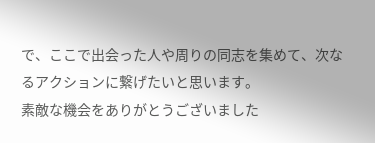で、ここで出会った人や周りの同志を集めて、次なるアクションに繋げたいと思います。
素敵な機会をありがとうございました